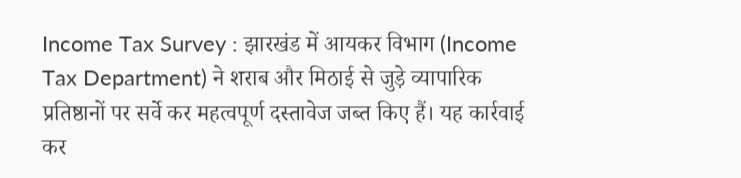Income Tax Survey : झारखंड में आयकर विभाग (Income Tax Department) ने शराब और मिठाई से जुड़े व्यापारिक प्रतिष्ठानों पर सर्वे कर महत्वपूर्ण दस्तावेज जब्त किए हैं। यह कार्रवाई कर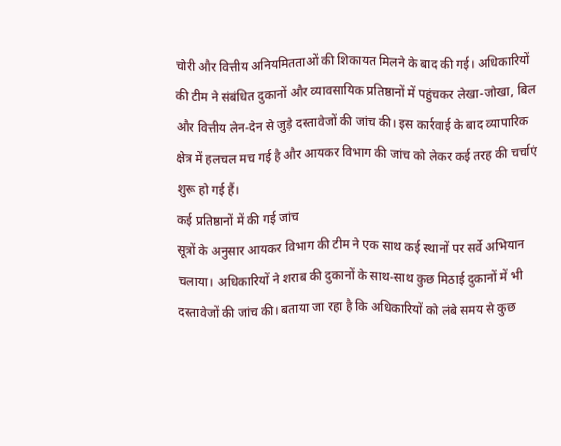चोरी और वित्तीय अनियमितताओं की शिकायत मिलने के बाद की गई। अधिकारियों की टीम ने संबंधित दुकानों और व्यावसायिक प्रतिष्ठानों में पहुंचकर लेखा-जोखा, बिल और वित्तीय लेन-देन से जुड़े दस्तावेजों की जांच की। इस कार्रवाई के बाद व्यापारिक क्षेत्र में हलचल मच गई है और आयकर विभाग की जांच को लेकर कई तरह की चर्चाएं शुरू हो गई हैं।
कई प्रतिष्ठानों में की गई जांच
सूत्रों के अनुसार आयकर विभाग की टीम ने एक साथ कई स्थानों पर सर्वे अभियान चलाया। अधिकारियों ने शराब की दुकानों के साथ-साथ कुछ मिठाई दुकानों में भी दस्तावेजों की जांच की। बताया जा रहा है कि अधिकारियों को लंबे समय से कुछ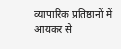व्यापारिक प्रतिष्ठानों में आयकर से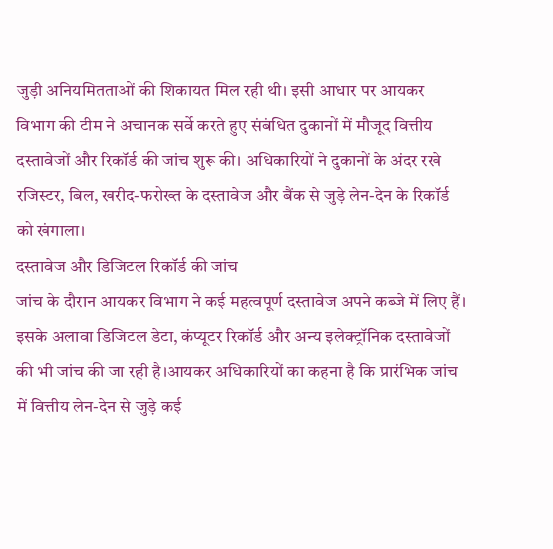जुड़ी अनियमितताओं की शिकायत मिल रही थी। इसी आधार पर आयकर विभाग की टीम ने अचानक सर्वे करते हुए संबंधित दुकानों में मौजूद वित्तीय दस्तावेजों और रिकॉर्ड की जांच शुरू की। अधिकारियों ने दुकानों के अंदर रखे रजिस्टर, बिल, खरीद-फरोख्त के दस्तावेज और बैंक से जुड़े लेन-देन के रिकॉर्ड को खंगाला।
दस्तावेज और डिजिटल रिकॉर्ड की जांच
जांच के दौरान आयकर विभाग ने कई महत्वपूर्ण दस्तावेज अपने कब्जे में लिए हैं। इसके अलावा डिजिटल डेटा, कंप्यूटर रिकॉर्ड और अन्य इलेक्ट्रॉनिक दस्तावेजों की भी जांच की जा रही है।आयकर अधिकारियों का कहना है कि प्रारंभिक जांच में वित्तीय लेन-देन से जुड़े कई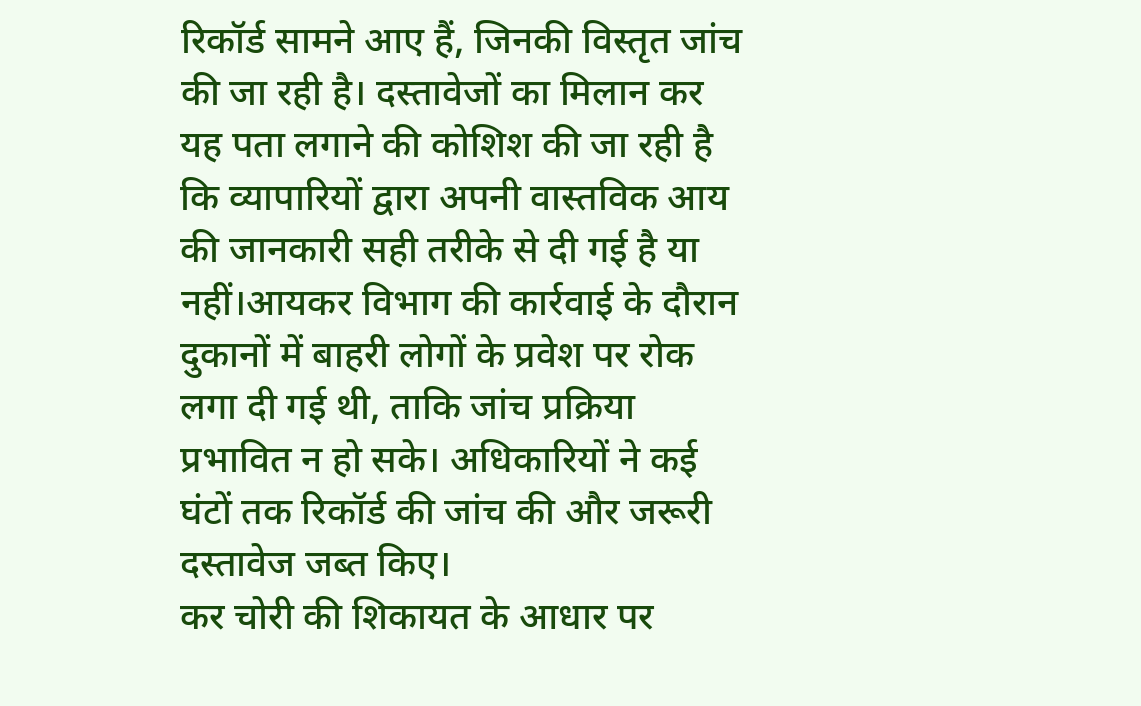रिकॉर्ड सामने आए हैं, जिनकी विस्तृत जांच की जा रही है। दस्तावेजों का मिलान कर यह पता लगाने की कोशिश की जा रही है कि व्यापारियों द्वारा अपनी वास्तविक आय की जानकारी सही तरीके से दी गई है या नहीं।आयकर विभाग की कार्रवाई के दौरान दुकानों में बाहरी लोगों के प्रवेश पर रोक लगा दी गई थी, ताकि जांच प्रक्रिया प्रभावित न हो सके। अधिकारियों ने कई घंटों तक रिकॉर्ड की जांच की और जरूरी दस्तावेज जब्त किए।
कर चोरी की शिकायत के आधार पर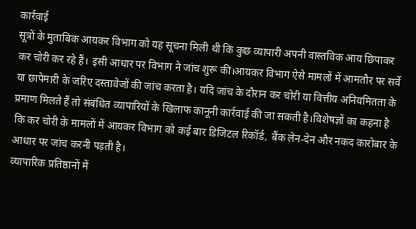कार्रवाई
सूत्रों के मुताबिक आयकर विभाग को यह सूचना मिली थी कि कुछ व्यापारी अपनी वास्तविक आय छिपाकर कर चोरी कर रहे हैं। इसी आधार पर विभाग ने जांच शुरू की।आयकर विभाग ऐसे मामलों में आमतौर पर सर्वे या छापेमारी के जरिए दस्तावेजों की जांच करता है। यदि जांच के दौरान कर चोरी या वित्तीय अनियमितता के प्रमाण मिलते हैं तो संबंधित व्यापारियों के खिलाफ कानूनी कार्रवाई की जा सकती है।विशेषज्ञों का कहना है कि कर चोरी के मामलों में आयकर विभाग को कई बार डिजिटल रिकॉर्ड, बैंक लेन-देन और नकद कारोबार के आधार पर जांच करनी पड़ती है।
व्यापारिक प्रतिष्ठानों में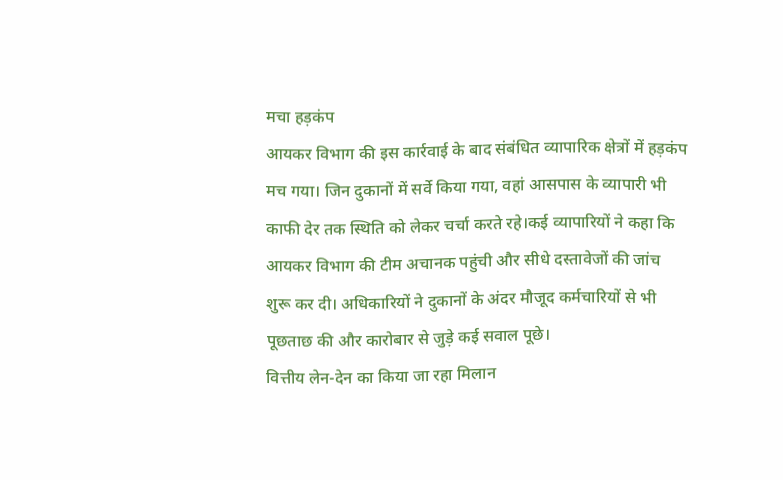मचा हड़कंप
आयकर विभाग की इस कार्रवाई के बाद संबंधित व्यापारिक क्षेत्रों में हड़कंप मच गया। जिन दुकानों में सर्वे किया गया, वहां आसपास के व्यापारी भी काफी देर तक स्थिति को लेकर चर्चा करते रहे।कई व्यापारियों ने कहा कि आयकर विभाग की टीम अचानक पहुंची और सीधे दस्तावेजों की जांच शुरू कर दी। अधिकारियों ने दुकानों के अंदर मौजूद कर्मचारियों से भी पूछताछ की और कारोबार से जुड़े कई सवाल पूछे।
वित्तीय लेन-देन का किया जा रहा मिलान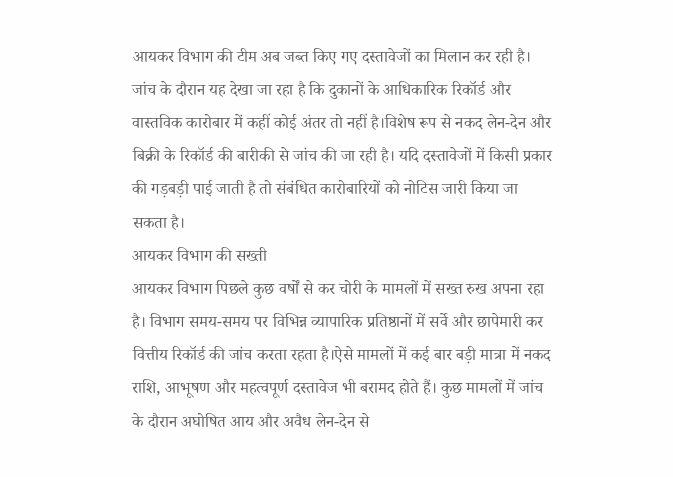आयकर विभाग की टीम अब जब्त किए गए दस्तावेजों का मिलान कर रही है। जांच के दौरान यह देखा जा रहा है कि दुकानों के आधिकारिक रिकॉर्ड और वास्तविक कारोबार में कहीं कोई अंतर तो नहीं है।विशेष रूप से नकद लेन-देन और बिक्री के रिकॉर्ड की बारीकी से जांच की जा रही है। यदि दस्तावेजों में किसी प्रकार की गड़बड़ी पाई जाती है तो संबंधित कारोबारियों को नोटिस जारी किया जा सकता है।
आयकर विभाग की सख्ती
आयकर विभाग पिछले कुछ वर्षों से कर चोरी के मामलों में सख्त रुख अपना रहा है। विभाग समय-समय पर विभिन्न व्यापारिक प्रतिष्ठानों में सर्वे और छापेमारी कर वित्तीय रिकॉर्ड की जांच करता रहता है।ऐसे मामलों में कई बार बड़ी मात्रा में नकद राशि, आभूषण और महत्वपूर्ण दस्तावेज भी बरामद होते हैं। कुछ मामलों में जांच के दौरान अघोषित आय और अवैध लेन-देन से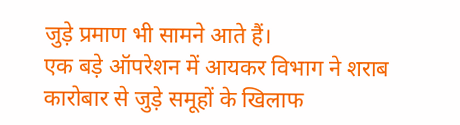जुड़े प्रमाण भी सामने आते हैं।
एक बड़े ऑपरेशन में आयकर विभाग ने शराब कारोबार से जुड़े समूहों के खिलाफ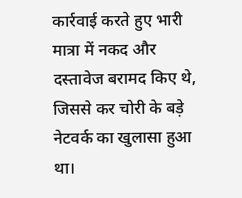कार्रवाई करते हुए भारी मात्रा में नकद और दस्तावेज बरामद किए थे, जिससे कर चोरी के बड़े नेटवर्क का खुलासा हुआ था।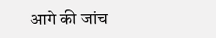आगे की जांच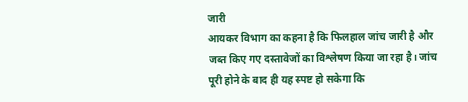जारी
आयकर विभाग का कहना है कि फिलहाल जांच जारी है और जब्त किए गए दस्तावेजों का विश्लेषण किया जा रहा है। जांच पूरी होने के बाद ही यह स्पष्ट हो सकेगा कि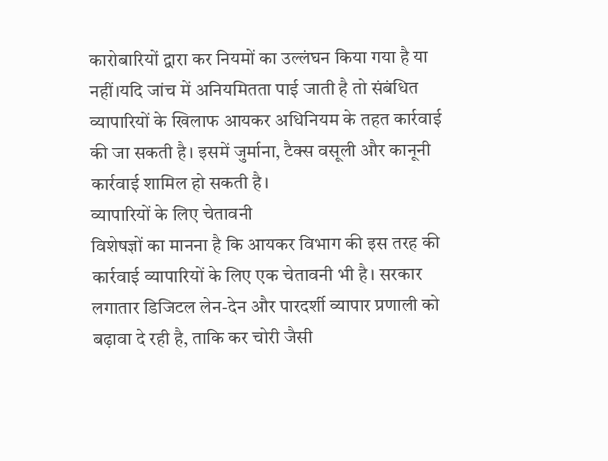कारोबारियों द्वारा कर नियमों का उल्लंघन किया गया है या नहीं।यदि जांच में अनियमितता पाई जाती है तो संबंधित व्यापारियों के खिलाफ आयकर अधिनियम के तहत कार्रवाई की जा सकती है। इसमें जुर्माना, टैक्स वसूली और कानूनी कार्रवाई शामिल हो सकती है।
व्यापारियों के लिए चेतावनी
विशेषज्ञों का मानना है कि आयकर विभाग की इस तरह की कार्रवाई व्यापारियों के लिए एक चेतावनी भी है। सरकार लगातार डिजिटल लेन-देन और पारदर्शी व्यापार प्रणाली को बढ़ावा दे रही है, ताकि कर चोरी जैसी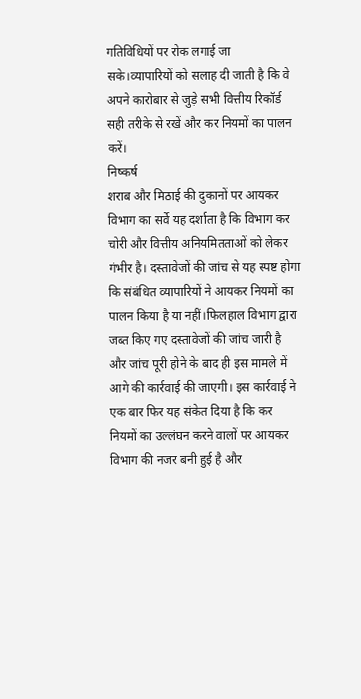गतिविधियों पर रोक लगाई जा सके।व्यापारियों को सलाह दी जाती है कि वे अपने कारोबार से जुड़े सभी वित्तीय रिकॉर्ड सही तरीके से रखें और कर नियमों का पालन करें।
निष्कर्ष
शराब और मिठाई की दुकानों पर आयकर विभाग का सर्वे यह दर्शाता है कि विभाग कर चोरी और वित्तीय अनियमितताओं को लेकर गंभीर है। दस्तावेजों की जांच से यह स्पष्ट होगा कि संबंधित व्यापारियों ने आयकर नियमों का पालन किया है या नहीं।फिलहाल विभाग द्वारा जब्त किए गए दस्तावेजों की जांच जारी है और जांच पूरी होने के बाद ही इस मामले में आगे की कार्रवाई की जाएगी। इस कार्रवाई ने एक बार फिर यह संकेत दिया है कि कर नियमों का उल्लंघन करने वालों पर आयकर विभाग की नजर बनी हुई है और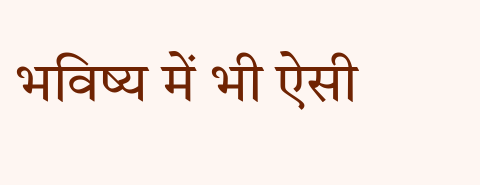भविष्य में भी ऐसी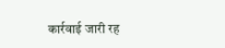कार्रवाई जारी रह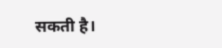सकती है।